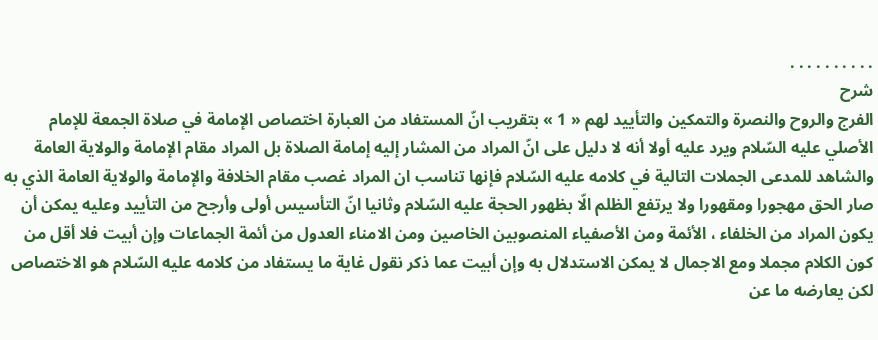. . . . . . . . . .
شرح
الفرج والروح والنصرة والتمكين والتأييد لهم « 1 » بتقريب انّ المستفاد من العبارة اختصاص الإمامة في صلاة الجمعة للإمام الأصلي عليه السّلام ويرد عليه أولا أنه لا دليل على انّ المراد من المشار إليه إمامة الصلاة بل المراد مقام الإمامة والولاية العامة والشاهد للمدعى الجملات التالية في كلامه عليه السّلام فإنها تناسب ان المراد غصب مقام الخلافة والإمامة والولاية العامة الذي به صار الحق مهجورا ومقهورا ولا يرتفع الظلم الّا بظهور الحجة عليه السّلام وثانيا انّ التأسيس أولى وأرجح من التأييد وعليه يمكن أن يكون المراد من الخلفاء ، الأئمة ومن الأصفياء المنصوبين الخاصين ومن الامناء العدول من أئمة الجماعات وإن أبيت فلا أقل من كون الكلام مجملا ومع الاجمال لا يمكن الاستدلال به وإن أبيت عما ذكر نقول غاية ما يستفاد من كلامه عليه السّلام هو الاختصاص لكن يعارضه ما عن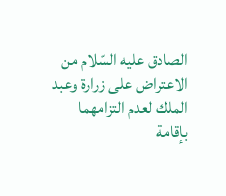الصادق عليه السّلام من الاعتراض على زرارة وعبد الملك لعدم التزامهما بإقامة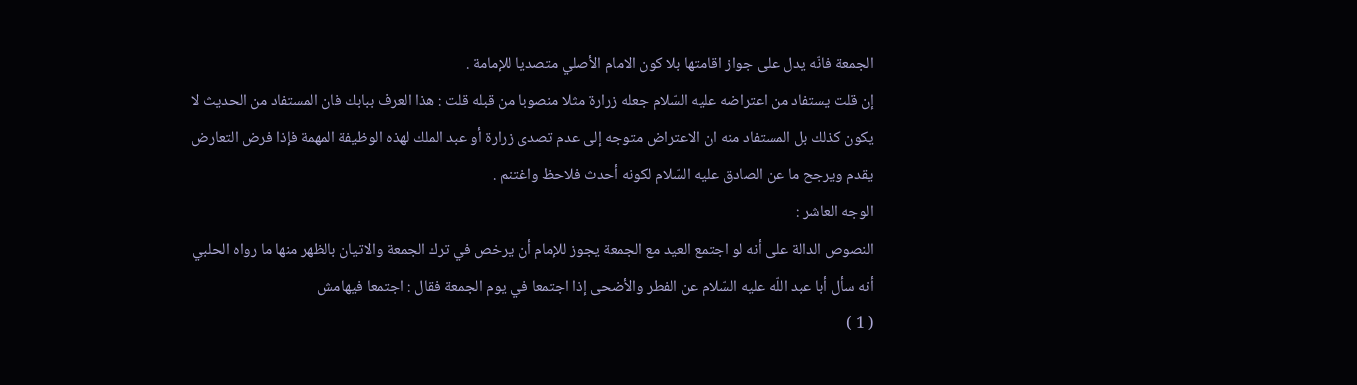الجمعة فانّه يدل على جواز اقامتها بلا كون الامام الأصلي متصديا للإمامة .
إن قلت يستفاد من اعتراضه عليه السّلام جعله زرارة مثلا منصوبا من قبله قلت : هذا العرف ببابك فان المستفاد من الحديث لا يكون كذلك بل المستفاد منه ان الاعتراض متوجه إلى عدم تصدى زرارة أو عبد الملك لهذه الوظيفة المهمة فإذا فرض التعارض يقدم ويرجح ما عن الصادق عليه السّلام لكونه أحدث فلاحظ واغتنم .
الوجه العاشر :
النصوص الدالة على أنه لو اجتمع العيد مع الجمعة يجوز للإمام أن يرخص في ترك الجمعة والاتيان بالظهر منها ما رواه الحلبي أنه سأل أبا عبد اللّه عليه السّلام عن الفطر والأضحى إذا اجتمعا في يوم الجمعة فقال : اجتمعا فيهامش
( 1 )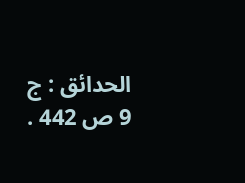الحدائق : ج 9 ص 442 .